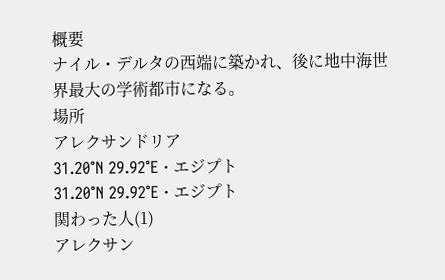概要
ナイル・デルタの西端に築かれ、後に地中海世界最大の学術都市になる。
場所
アレクサンドリア
31.20°N 29.92°E · エジプト
31.20°N 29.92°E · エジプト
関わった人(1)
アレクサン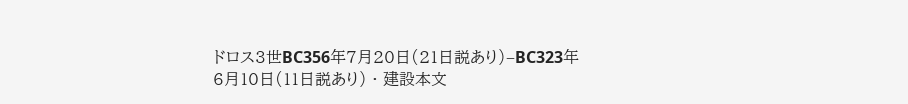ドロス3世BC356年7月20日(21日説あり)–BC323年6月10日(11日説あり) · 建設本文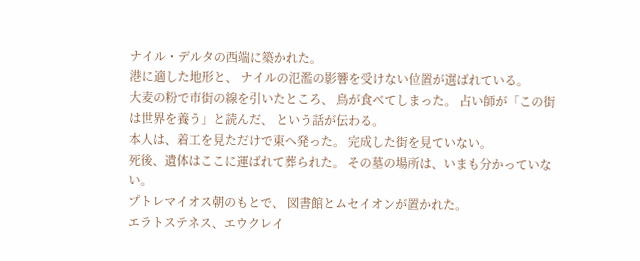ナイル・デルタの西端に築かれた。
港に適した地形と、 ナイルの氾濫の影響を受けない位置が選ばれている。
大麦の粉で市街の線を引いたところ、 鳥が食べてしまった。 占い師が「この街は世界を養う」と読んだ、 という話が伝わる。
本人は、着工を見ただけで東へ発った。 完成した街を見ていない。
死後、遺体はここに運ばれて葬られた。 その墓の場所は、いまも分かっていない。
プトレマイオス朝のもとで、 図書館とムセイオンが置かれた。
エラトステネス、エウクレイ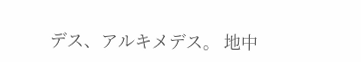デス、アルキメデス。 地中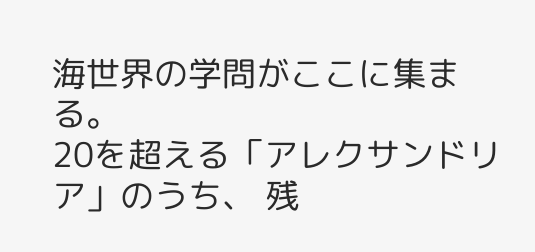海世界の学問がここに集まる。
20を超える「アレクサンドリア」のうち、 残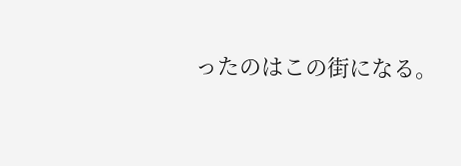ったのはこの街になる。